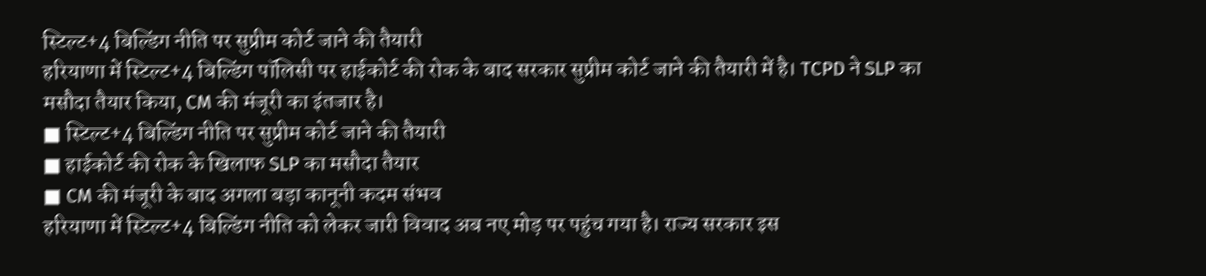स्टिल्ट+4 बिल्डिंग नीति पर सुप्रीम कोर्ट जाने की तैयारी
हरियाणा में स्टिल्ट+4 बिल्डिंग पॉलिसी पर हाईकोर्ट की रोक के बाद सरकार सुप्रीम कोर्ट जाने की तैयारी में है। TCPD ने SLP का मसौदा तैयार किया, CM की मंजूरी का इंतजार है।
■ स्टिल्ट+4 बिल्डिंग नीति पर सुप्रीम कोर्ट जाने की तैयारी
■ हाईकोर्ट की रोक के खिलाफ SLP का मसौदा तैयार
■ CM की मंजूरी के बाद अगला बड़ा कानूनी कदम संभव
हरियाणा में स्टिल्ट+4 बिल्डिंग नीति को लेकर जारी विवाद अब नए मोड़ पर पहुंच गया है। राज्य सरकार इस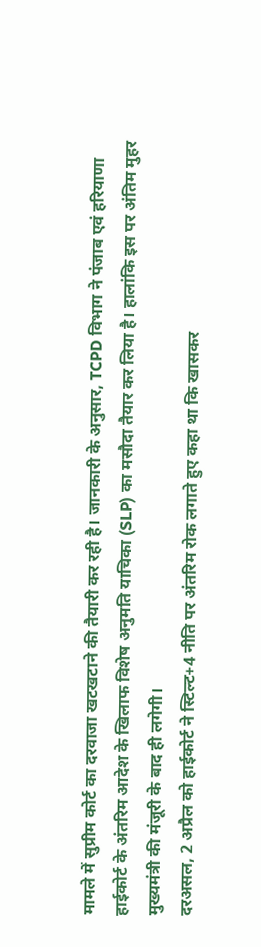मामले में सुप्रीम कोर्ट का दरवाजा खटखटाने की तैयारी कर रही है। जानकारी के अनुसार, TCPD विभाग ने पंजाब एवं हरियाणा हाईकोर्ट के अंतरिम आदेश के खिलाफ विशेष अनुमति याचिका (SLP) का मसौदा तैयार कर लिया है। हालांकि इस पर अंतिम मुहर मुख्यमंत्री की मंजूरी के बाद ही लगेगी।
दरअसल, 2 अप्रैल को हाईकोर्ट ने स्टिल्ट+4 नीति पर अंतरिम रोक लगाते हुए कहा था कि खासकर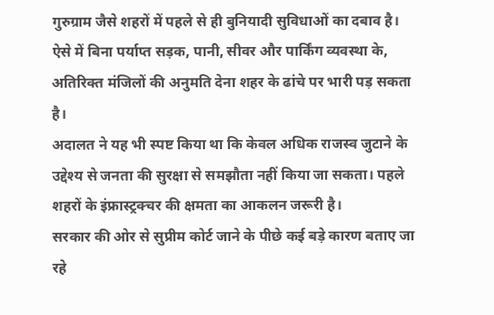गुरुग्राम जैसे शहरों में पहले से ही बुनियादी सुविधाओं का दबाव है। ऐसे में बिना पर्याप्त सड़क, पानी, सीवर और पार्किंग व्यवस्था के, अतिरिक्त मंजिलों की अनुमति देना शहर के ढांचे पर भारी पड़ सकता है।
अदालत ने यह भी स्पष्ट किया था कि केवल अधिक राजस्व जुटाने के उद्देश्य से जनता की सुरक्षा से समझौता नहीं किया जा सकता। पहले शहरों के इंफ्रास्ट्रक्चर की क्षमता का आकलन जरूरी है।
सरकार की ओर से सुप्रीम कोर्ट जाने के पीछे कई बड़े कारण बताए जा रहे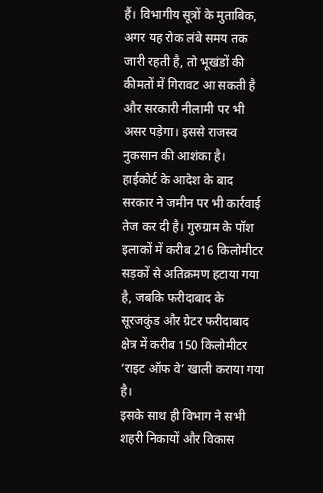हैं। विभागीय सूत्रों के मुताबिक, अगर यह रोक लंबे समय तक जारी रहती है, तो भूखंडों की कीमतों में गिरावट आ सकती है और सरकारी नीलामी पर भी असर पड़ेगा। इससे राजस्व नुकसान की आशंका है।
हाईकोर्ट के आदेश के बाद सरकार ने जमीन पर भी कार्रवाई तेज कर दी है। गुरुग्राम के पॉश इलाकों में करीब 216 किलोमीटर सड़कों से अतिक्रमण हटाया गया है, जबकि फरीदाबाद के सूरजकुंड और ग्रेटर फरीदाबाद क्षेत्र में करीब 150 किलोमीटर ‘राइट ऑफ वे’ खाली कराया गया है।
इसके साथ ही विभाग ने सभी शहरी निकायों और विकास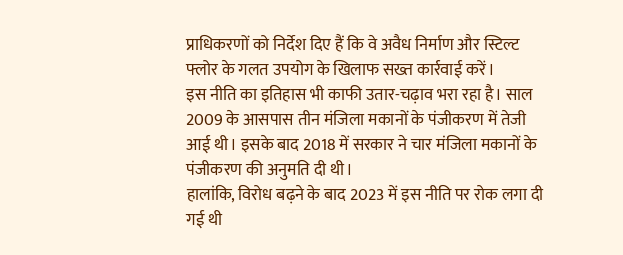प्राधिकरणों को निर्देश दिए हैं कि वे अवैध निर्माण और स्टिल्ट फ्लोर के गलत उपयोग के खिलाफ सख्त कार्रवाई करें।
इस नीति का इतिहास भी काफी उतार-चढ़ाव भरा रहा है। साल 2009 के आसपास तीन मंजिला मकानों के पंजीकरण में तेजी आई थी। इसके बाद 2018 में सरकार ने चार मंजिला मकानों के पंजीकरण की अनुमति दी थी।
हालांकि, विरोध बढ़ने के बाद 2023 में इस नीति पर रोक लगा दी गई थी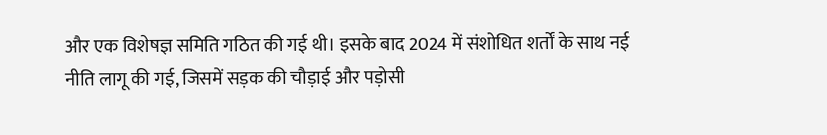और एक विशेषज्ञ समिति गठित की गई थी। इसके बाद 2024 में संशोधित शर्तों के साथ नई नीति लागू की गई, जिसमें सड़क की चौड़ाई और पड़ोसी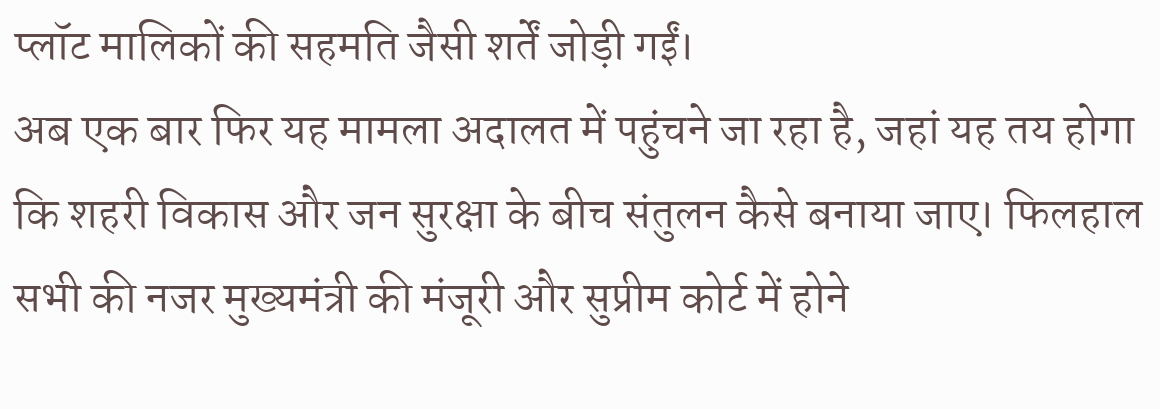प्लॉट मालिकों की सहमति जैसी शर्तें जोड़ी गईं।
अब एक बार फिर यह मामला अदालत में पहुंचने जा रहा है, जहां यह तय होगा कि शहरी विकास और जन सुरक्षा के बीच संतुलन कैसे बनाया जाए। फिलहाल सभी की नजर मुख्यमंत्री की मंजूरी और सुप्रीम कोर्ट में होने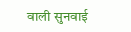वाली सुनवाई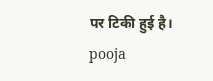पर टिकी हुई है।
pooja